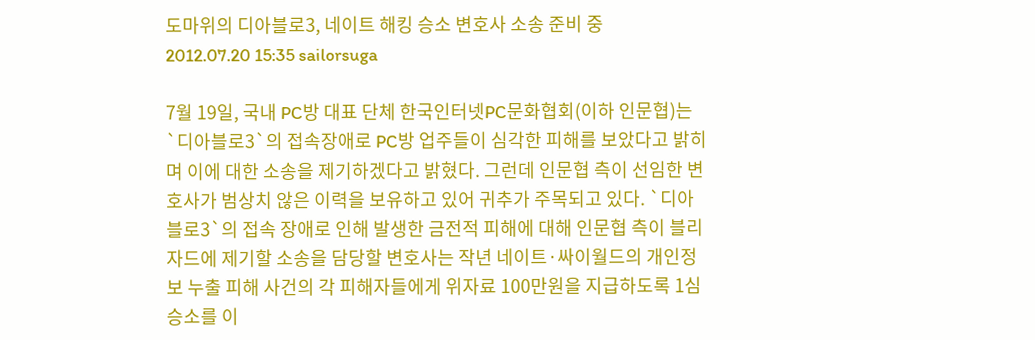도마위의 디아블로3, 네이트 해킹 승소 변호사 소송 준비 중
2012.07.20 15:35 sailorsuga

7월 19일, 국내 PC방 대표 단체 한국인터넷PC문화협회(이하 인문협)는 `디아블로3`의 접속장애로 PC방 업주들이 심각한 피해를 보았다고 밝히며 이에 대한 소송을 제기하겠다고 밝혔다. 그런데 인문협 측이 선임한 변호사가 범상치 않은 이력을 보유하고 있어 귀추가 주목되고 있다. `디아블로3`의 접속 장애로 인해 발생한 금전적 피해에 대해 인문협 측이 블리자드에 제기할 소송을 담당할 변호사는 작년 네이트·싸이월드의 개인정보 누출 피해 사건의 각 피해자들에게 위자료 100만원을 지급하도록 1심 승소를 이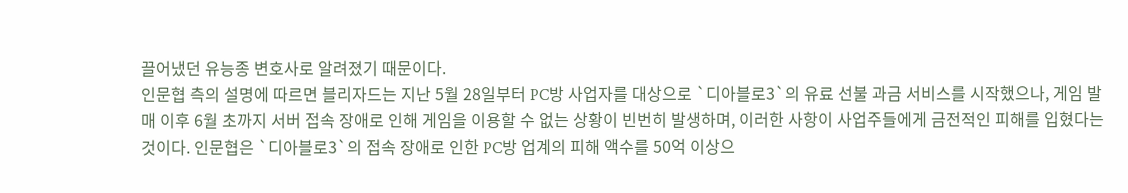끌어냈던 유능종 변호사로 알려졌기 때문이다.
인문협 측의 설명에 따르면 블리자드는 지난 5월 28일부터 PC방 사업자를 대상으로 `디아블로3`의 유료 선불 과금 서비스를 시작했으나, 게임 발매 이후 6월 초까지 서버 접속 장애로 인해 게임을 이용할 수 없는 상황이 빈번히 발생하며, 이러한 사항이 사업주들에게 금전적인 피해를 입혔다는 것이다. 인문협은 `디아블로3`의 접속 장애로 인한 PC방 업계의 피해 액수를 50억 이상으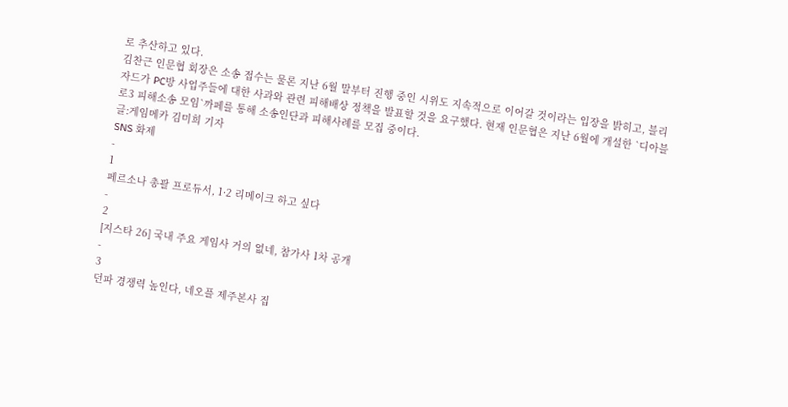로 추산하고 있다.
김찬근 인문협 회장은 소송 접수는 물론 지난 6월 말부터 진행 중인 시위도 지속적으로 이어갈 것이라는 입장을 밝히고, 블리자드가 PC방 사업주들에 대한 사과와 관련 피해배상 정책을 발표할 것을 요구했다. 현재 인문협은 지난 6월에 개설한 `디아블로3 피해소송 모임`까페를 통해 소송인단과 피해사례를 모집 중이다.
글:게임메카 김미희 기자
SNS 화제
-
1
페르소나 총괄 프로듀서, 1·2 리메이크 하고 싶다
-
2
[지스타 26] 국내 주요 게임사 거의 없네, 참가사 1차 공개
-
3
던파 경쟁력 높인다, 네오플 제주본사 집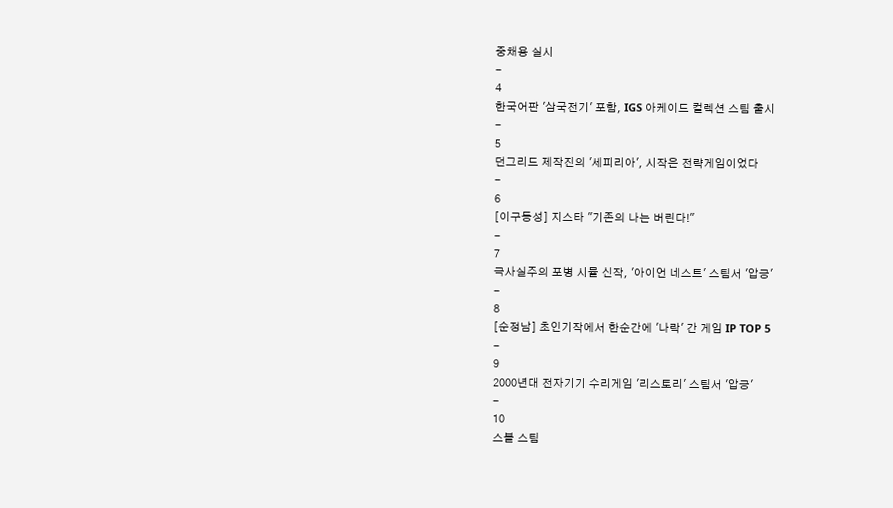중채용 실시
-
4
한국어판 '삼국전기' 포함, IGS 아케이드 컬렉션 스팀 출시
-
5
던그리드 제작진의 '세피리아', 시작은 전략게임이었다
-
6
[이구동성] 지스타 "기존의 나는 버린다!"
-
7
극사실주의 포병 시뮬 신작, '아이언 네스트' 스팀서 '압긍'
-
8
[순정남] 초인기작에서 한순간에 '나락' 간 게임 IP TOP 5
-
9
2000년대 전자기기 수리게임 '리스토리' 스팀서 '압긍'
-
10
스블 스팀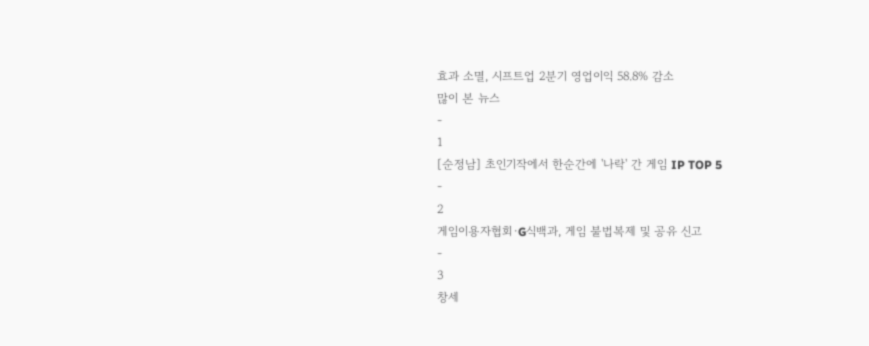효과 소멸, 시프트업 2분기 영업이익 58.8% 감소
많이 본 뉴스
-
1
[순정남] 초인기작에서 한순간에 '나락' 간 게임 IP TOP 5
-
2
게임이용자협회·G식백과, 게임 불법복제 및 공유 신고
-
3
창세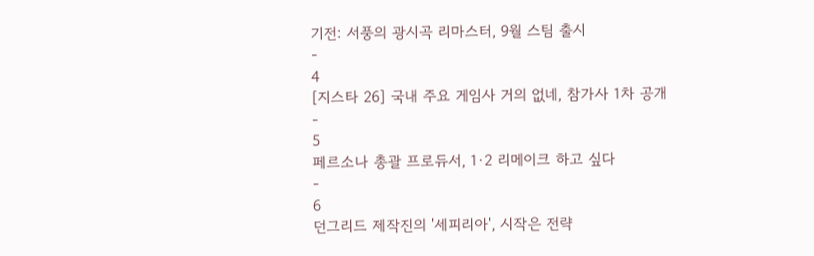기전: 서풍의 광시곡 리마스터, 9월 스팀 출시
-
4
[지스타 26] 국내 주요 게임사 거의 없네, 참가사 1차 공개
-
5
페르소나 총괄 프로듀서, 1·2 리메이크 하고 싶다
-
6
던그리드 제작진의 '세피리아', 시작은 전략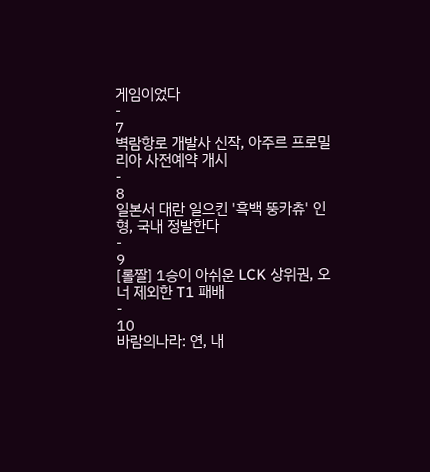게임이었다
-
7
벽람항로 개발사 신작, 아주르 프로밀리아 사전예약 개시
-
8
일본서 대란 일으킨 '흑백 뚱카츄' 인형, 국내 정발한다
-
9
[롤짤] 1승이 아쉬운 LCK 상위권, 오너 제외한 T1 패배
-
10
바람의나라: 연, 내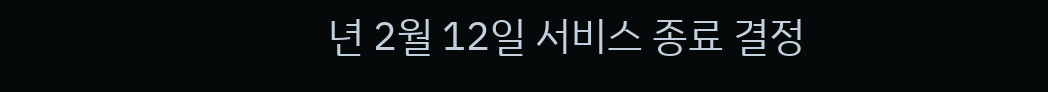년 2월 12일 서비스 종료 결정